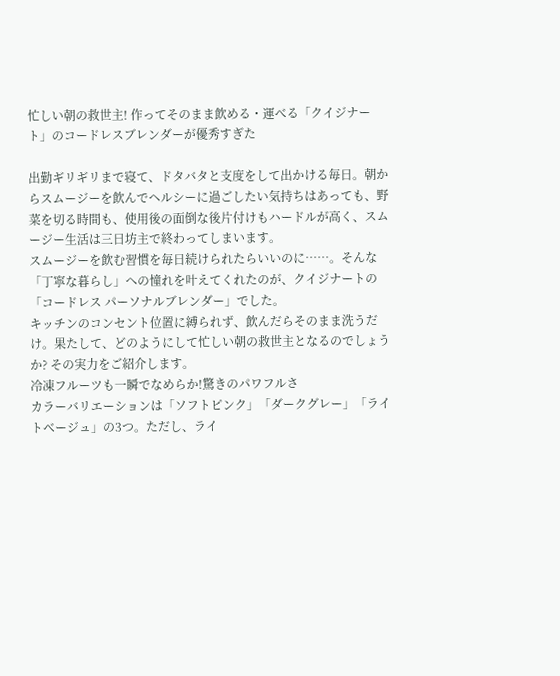忙しい朝の救世主! 作ってそのまま飲める・運べる「クイジナート」のコードレスブレンダーが優秀すぎた

出勤ギリギリまで寝て、ドタバタと支度をして出かける毎日。朝からスムージーを飲んでヘルシーに過ごしたい気持ちはあっても、野菜を切る時間も、使用後の面倒な後片付けもハードルが高く、スムージー生活は三日坊主で終わってしまいます。
スムージーを飲む習慣を毎日続けられたらいいのに……。そんな「丁寧な暮らし」への憧れを叶えてくれたのが、クイジナートの「コードレス パーソナルブレンダー」でした。
キッチンのコンセント位置に縛られず、飲んだらそのまま洗うだけ。果たして、どのようにして忙しい朝の救世主となるのでしょうか? その実力をご紹介します。
冷凍フルーツも一瞬でなめらか!驚きのパワフルさ
カラーバリエーションは「ソフトピンク」「ダークグレー」「ライトベージュ」の3つ。ただし、ライ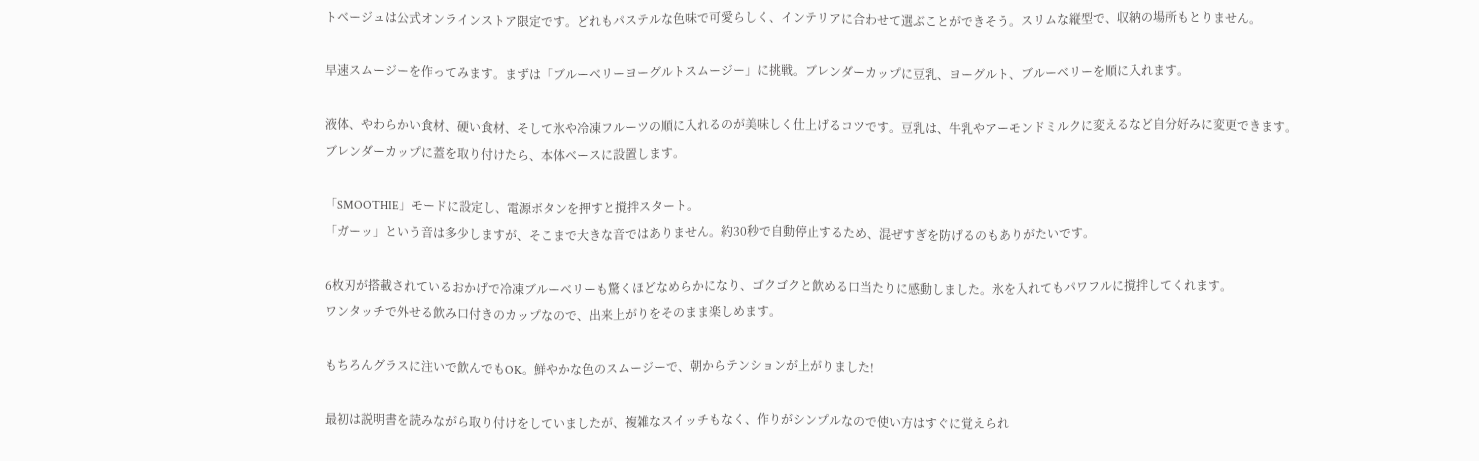トベージュは公式オンラインストア限定です。どれもパステルな色味で可愛らしく、インテリアに合わせて選ぶことができそう。スリムな縦型で、収納の場所もとりません。

早速スムージーを作ってみます。まずは「ブルーベリーヨーグルトスムージー」に挑戦。ブレンダーカップに豆乳、ヨーグルト、ブルーベリーを順に入れます。

液体、やわらかい食材、硬い食材、そして氷や冷凍フルーツの順に入れるのが美味しく仕上げるコツです。豆乳は、牛乳やアーモンドミルクに変えるなど自分好みに変更できます。
ブレンダーカップに蓋を取り付けたら、本体ベースに設置します。

「SMOOTHIE」モードに設定し、電源ボタンを押すと撹拌スタート。
「ガーッ」という音は多少しますが、そこまで大きな音ではありません。約30秒で自動停止するため、混ぜすぎを防げるのもありがたいです。

6枚刃が搭載されているおかげで冷凍ブルーベリーも驚くほどなめらかになり、ゴクゴクと飲める口当たりに感動しました。氷を入れてもパワフルに撹拌してくれます。
ワンタッチで外せる飲み口付きのカップなので、出来上がりをそのまま楽しめます。

もちろんグラスに注いで飲んでもOK。鮮やかな色のスムージーで、朝からテンションが上がりました!

最初は説明書を読みながら取り付けをしていましたが、複雑なスイッチもなく、作りがシンプルなので使い方はすぐに覚えられ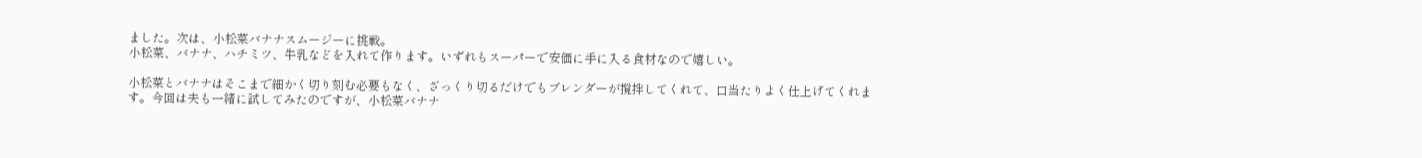ました。次は、小松菜バナナスムージーに挑戦。
小松菜、バナナ、ハチミツ、牛乳などを入れて作ります。いずれもスーパーで安価に手に入る食材なので嬉しい。

小松菜とバナナはそこまで細かく切り刻む必要もなく、ざっくり切るだけでもブレンダーが撹拌してくれて、口当たりよく仕上げてくれます。今回は夫も一緒に試してみたのですが、小松菜バナナ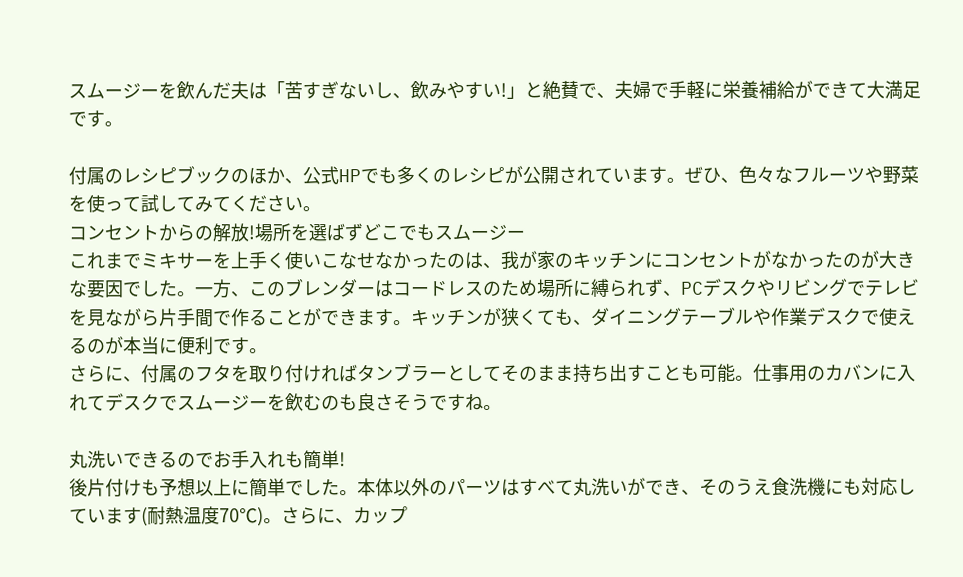スムージーを飲んだ夫は「苦すぎないし、飲みやすい!」と絶賛で、夫婦で手軽に栄養補給ができて大満足です。

付属のレシピブックのほか、公式HPでも多くのレシピが公開されています。ぜひ、色々なフルーツや野菜を使って試してみてください。
コンセントからの解放!場所を選ばずどこでもスムージー
これまでミキサーを上手く使いこなせなかったのは、我が家のキッチンにコンセントがなかったのが大きな要因でした。一方、このブレンダーはコードレスのため場所に縛られず、PCデスクやリビングでテレビを見ながら片手間で作ることができます。キッチンが狭くても、ダイニングテーブルや作業デスクで使えるのが本当に便利です。
さらに、付属のフタを取り付ければタンブラーとしてそのまま持ち出すことも可能。仕事用のカバンに入れてデスクでスムージーを飲むのも良さそうですね。

丸洗いできるのでお手入れも簡単!
後片付けも予想以上に簡単でした。本体以外のパーツはすべて丸洗いができ、そのうえ食洗機にも対応しています(耐熱温度70℃)。さらに、カップ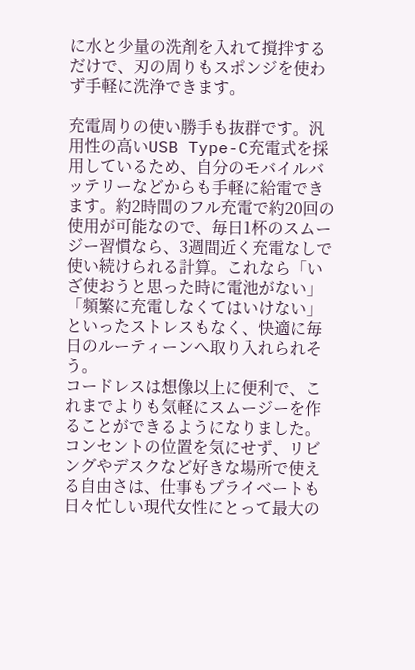に水と少量の洗剤を入れて撹拌するだけで、刃の周りもスポンジを使わず手軽に洗浄できます。

充電周りの使い勝手も抜群です。汎用性の高いUSB Type-C充電式を採用しているため、自分のモバイルバッテリーなどからも手軽に給電できます。約2時間のフル充電で約20回の使用が可能なので、毎日1杯のスムージー習慣なら、3週間近く充電なしで使い続けられる計算。これなら「いざ使おうと思った時に電池がない」「頻繁に充電しなくてはいけない」といったストレスもなく、快適に毎日のルーティーンへ取り入れられそう。
コードレスは想像以上に便利で、これまでよりも気軽にスムージーを作ることができるようになりました。コンセントの位置を気にせず、リビングやデスクなど好きな場所で使える自由さは、仕事もプライベートも日々忙しい現代女性にとって最大の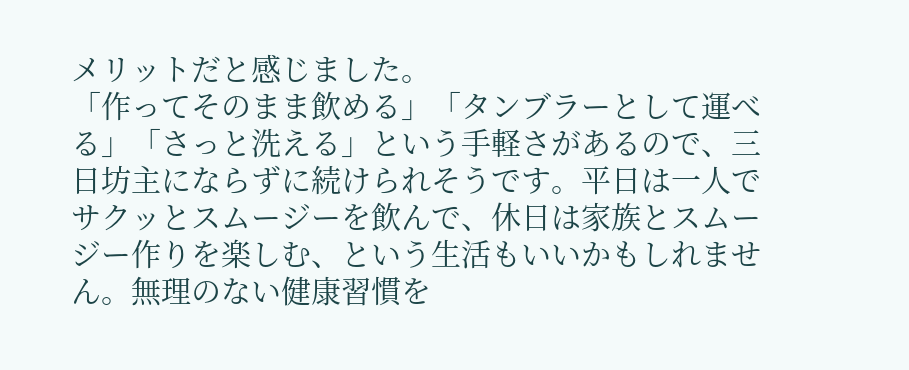メリットだと感じました。
「作ってそのまま飲める」「タンブラーとして運べる」「さっと洗える」という手軽さがあるので、三日坊主にならずに続けられそうです。平日は一人でサクッとスムージーを飲んで、休日は家族とスムージー作りを楽しむ、という生活もいいかもしれません。無理のない健康習慣を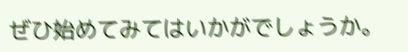ぜひ始めてみてはいかがでしょうか。